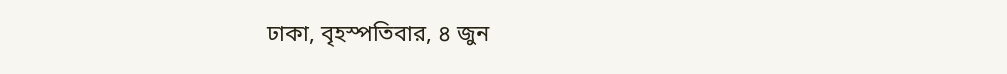ঢাকা, বৃহস্পতিবার, ৪ জুন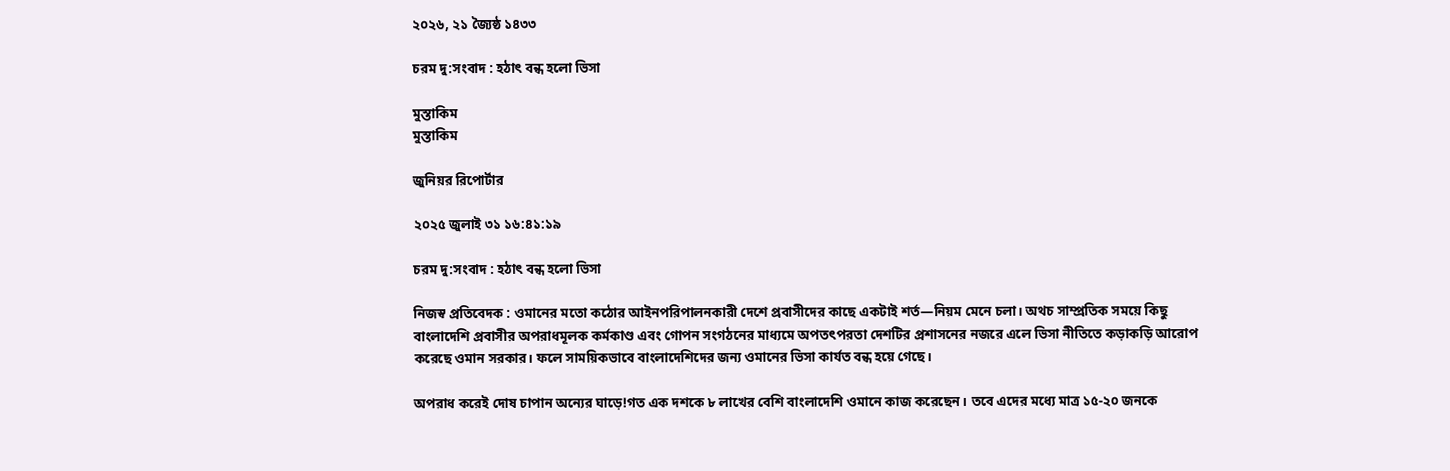২০২৬, ২১ জ্যৈষ্ঠ ১৪৩৩

চরম দু:সংবাদ : হঠাৎ বন্ধ হলো ভিসা

মুস্তাকিম
মুস্তাকিম

জুনিয়র রিপোর্টার

২০২৫ জুলাই ৩১ ১৬:৪১:১৯

চরম দু:সংবাদ : হঠাৎ বন্ধ হলো ভিসা

নিজস্ব প্রতিবেদক : ওমানের মতো কঠোর আইনপরিপালনকারী দেশে প্রবাসীদের কাছে একটাই শর্ত—নিয়ম মেনে চলা। অথচ সাম্প্রতিক সময়ে কিছু বাংলাদেশি প্রবাসীর অপরাধমূলক কর্মকাণ্ড এবং গোপন সংগঠনের মাধ্যমে অপতৎপরতা দেশটির প্রশাসনের নজরে এলে ভিসা নীতিতে কড়াকড়ি আরোপ করেছে ওমান সরকার। ফলে সাময়িকভাবে বাংলাদেশিদের জন্য ওমানের ভিসা কার্যত বন্ধ হয়ে গেছে।

অপরাধ করেই দোষ চাপান অন্যের ঘাড়ে!গত এক দশকে ৮ লাখের বেশি বাংলাদেশি ওমানে কাজ করেছেন। তবে এদের মধ্যে মাত্র ১৫-২০ জনকে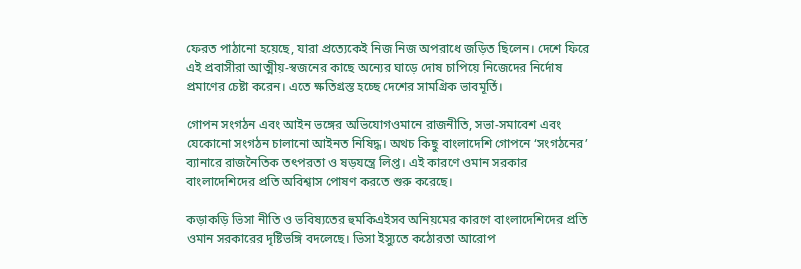ফেরত পাঠানো হয়েছে, যারা প্রত্যেকেই নিজ নিজ অপরাধে জড়িত ছিলেন। দেশে ফিরে এই প্রবাসীরা আত্মীয়-স্বজনের কাছে অন্যের ঘাড়ে দোষ চাপিয়ে নিজেদের নির্দোষ প্রমাণের চেষ্টা করেন। এতে ক্ষতিগ্রস্ত হচ্ছে দেশের সামগ্রিক ভাবমূর্তি।

গোপন সংগঠন এবং আইন ভঙ্গের অভিযোগওমানে রাজনীতি, সভা-সমাবেশ এবং যেকোনো সংগঠন চালানো আইনত নিষিদ্ধ। অথচ কিছু বাংলাদেশি গোপনে ‘সংগঠনের’ ব্যানারে রাজনৈতিক তৎপরতা ও ষড়যন্ত্রে লিপ্ত। এই কারণে ওমান সরকার বাংলাদেশিদের প্রতি অবিশ্বাস পোষণ করতে শুরু করেছে।

কড়াকড়ি ভিসা নীতি ও ভবিষ্যতের হুমকিএইসব অনিয়মের কারণে বাংলাদেশিদের প্রতি ওমান সরকারের দৃষ্টিভঙ্গি বদলেছে। ভিসা ইস্যুতে কঠোরতা আরোপ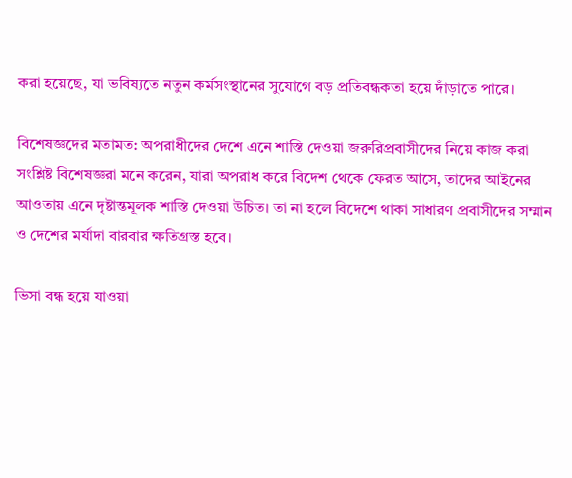করা হয়েছে, যা ভবিষ্যতে নতুন কর্মসংস্থানের সুযোগে বড় প্রতিবন্ধকতা হয়ে দাঁড়াতে পারে।

বিশেষজ্ঞদের মতামত: অপরাধীদের দেশে এনে শাস্তি দেওয়া জরুরিপ্রবাসীদের নিয়ে কাজ করা সংশ্লিষ্ট বিশেষজ্ঞরা মনে করেন, যারা অপরাধ করে বিদেশ থেকে ফেরত আসে, তাদের আইনের আওতায় এনে দৃষ্টান্তমূলক শাস্তি দেওয়া উচিত। তা না হলে বিদেশে থাকা সাধারণ প্রবাসীদের সম্মান ও দেশের মর্যাদা বারবার ক্ষতিগ্রস্ত হবে।

ভিসা বন্ধ হয়ে যাওয়া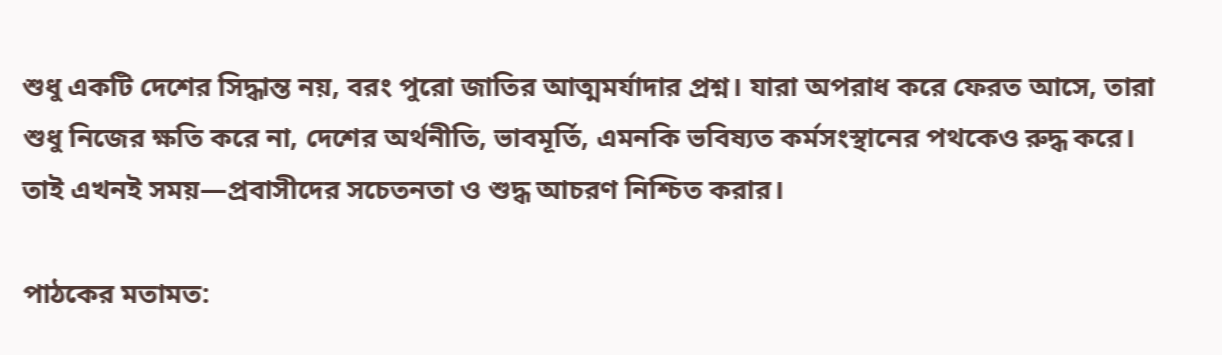শুধু একটি দেশের সিদ্ধান্ত নয়, বরং পুরো জাতির আত্মমর্যাদার প্রশ্ন। যারা অপরাধ করে ফেরত আসে, তারা শুধু নিজের ক্ষতি করে না, দেশের অর্থনীতি, ভাবমূর্তি, এমনকি ভবিষ্যত কর্মসংস্থানের পথকেও রুদ্ধ করে। তাই এখনই সময়—প্রবাসীদের সচেতনতা ও শুদ্ধ আচরণ নিশ্চিত করার।

পাঠকের মতামত: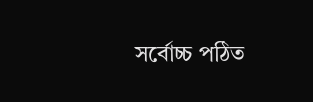সর্বোচ্চ পঠিত